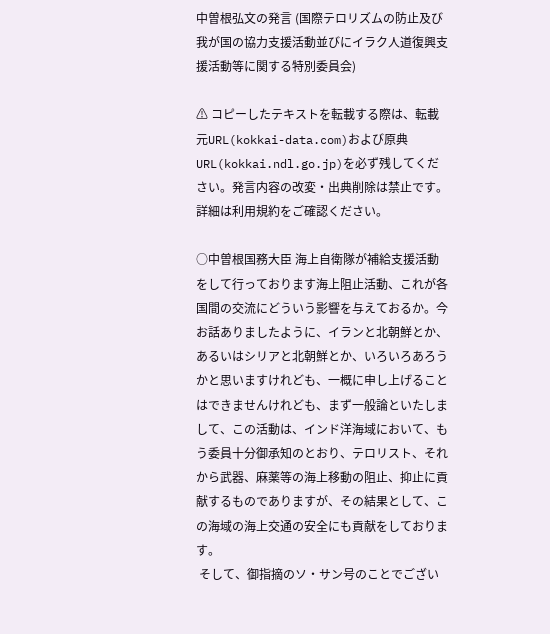中曽根弘文の発言 (国際テロリズムの防止及び我が国の協力支援活動並びにイラク人道復興支援活動等に関する特別委員会)

⚠ コピーしたテキストを転載する際は、転載元URL(kokkai-data.com)および原典URL(kokkai.ndl.go.jp)を必ず残してください。発言内容の改変・出典削除は禁止です。 詳細は利用規約をご確認ください。

○中曽根国務大臣 海上自衛隊が補給支援活動をして行っております海上阻止活動、これが各国間の交流にどういう影響を与えておるか。今お話ありましたように、イランと北朝鮮とか、あるいはシリアと北朝鮮とか、いろいろあろうかと思いますけれども、一概に申し上げることはできませんけれども、まず一般論といたしまして、この活動は、インド洋海域において、もう委員十分御承知のとおり、テロリスト、それから武器、麻薬等の海上移動の阻止、抑止に貢献するものでありますが、その結果として、この海域の海上交通の安全にも貢献をしております。
 そして、御指摘のソ・サン号のことでござい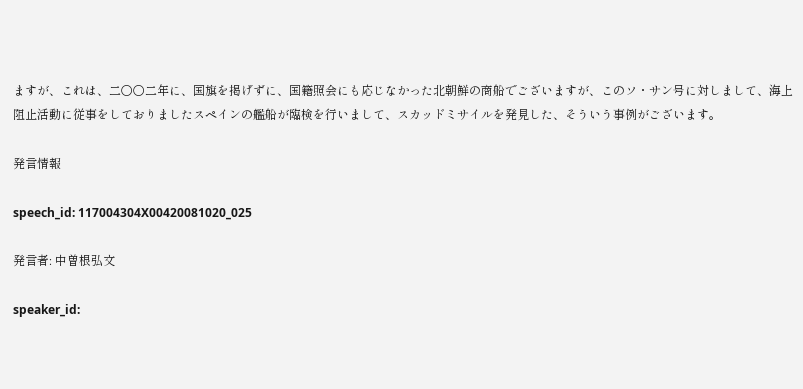ますが、これは、二〇〇二年に、国旗を掲げずに、国籍照会にも応じなかった北朝鮮の商船でございますが、このソ・サン号に対しまして、海上阻止活動に従事をしておりましたスペインの艦船が臨検を行いまして、スカッドミサイルを発見した、そういう事例がございます。

発言情報

speech_id: 117004304X00420081020_025

発言者: 中曽根弘文

speaker_id: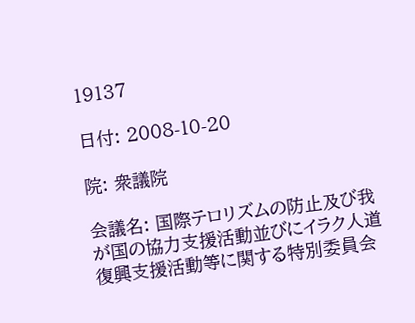19137

日付: 2008-10-20

院: 衆議院

会議名: 国際テロリズムの防止及び我が国の協力支援活動並びにイラク人道復興支援活動等に関する特別委員会